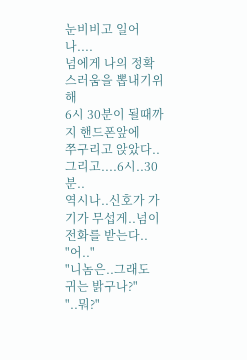눈비비고 일어나....
넘에게 나의 정확스러움을 뽑내기위해
6시 30분이 될때까지 핸드폰앞에
쭈구리고 앉았다..
그리고....6시..30분..
역시나..신호가 가기가 무섭게..넘이 전화를 받는다..
"어.."
"니놈은..그래도 귀는 밝구나?"
"..뭐?"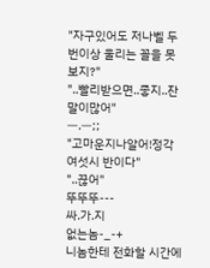"자구있어도 저나벨 두번이상 울리는 꼴을 못보지?"
"..빨리받으면..좋지..잔말이많어"
ㅡ.ㅡ;;
"고마운지나알어!정각 여섯시 반이다"
"..끊어"
뚜뚜뚜---
싸.가.지
없는놈-_-+
니놈한테 전화할 시간에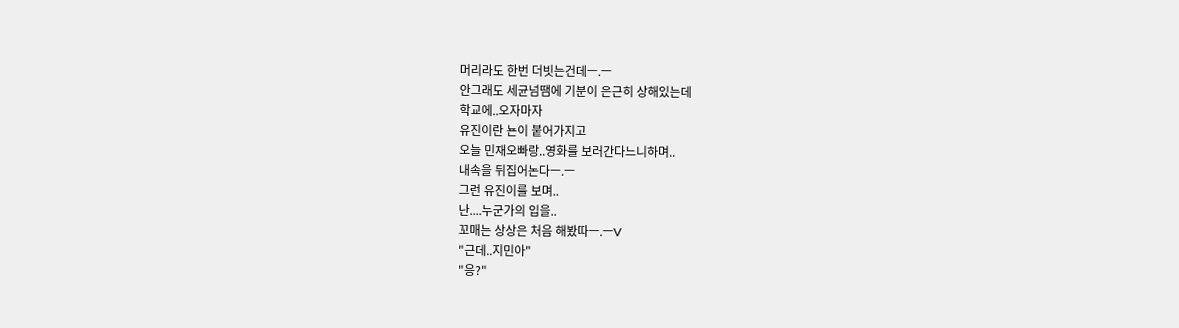머리라도 한번 더빗는건데ㅡ.ㅡ
안그래도 세균넘땜에 기분이 은근히 상해있는데
학교에..오자마자
유진이란 뇬이 붙어가지고
오늘 민재오빠랑..영화를 보러간다느니하며..
내속을 뒤집어논다ㅡ.ㅡ
그런 유진이를 보며..
난....누군가의 입을..
꼬매는 상상은 처음 해봤따ㅡ.ㅡV
"근데..지민아"
"응?"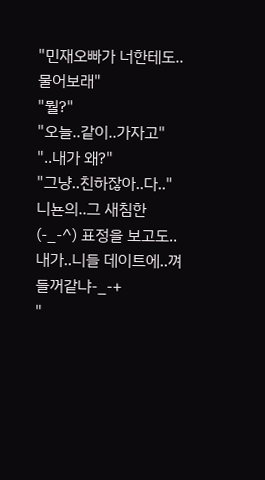"민재오빠가 너한테도..물어보래"
"뭘?"
"오늘..같이..가자고"
"..내가 왜?"
"그냥..친하잖아..다.."
니뇬의..그 새침한(-_-^) 표정을 보고도..
내가..니들 데이트에..껴들꺼같냐-_-+
"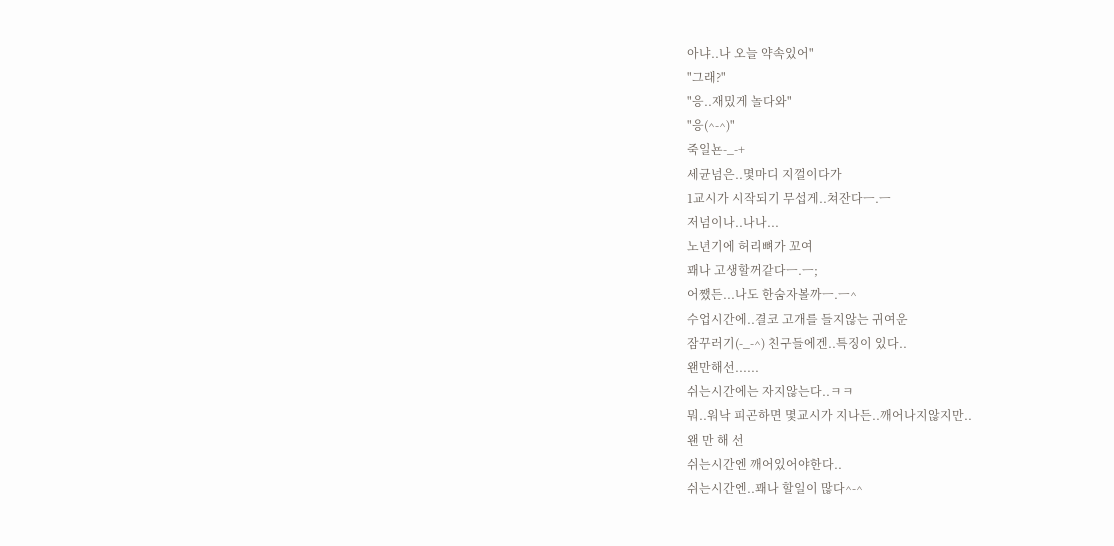아냐..나 오늘 약속있어"
"그래?"
"응..재밌게 놀다와"
"응(^-^)"
죽일뇬-_-+
세균넘은..몇마디 지껄이다가
1교시가 시작되기 무섭게..쳐잔다ㅡ.ㅡ
저넘이나..나나...
노년기에 허리뼈가 꼬여
꽤나 고생할꺼같다ㅡ.ㅡ;
어쨌든...나도 한숨자볼까ㅡ.ㅡ^
수업시간에..결코 고개를 들지않는 귀여운
잠꾸러기(-_-^) 친구들에겐..특징이 있다..
왠만해선......
쉬는시간에는 자지않는다..ㅋㅋ
뭐..워낙 피곤하면 몇교시가 지나든..깨어나지않지만..
왠 만 해 선
쉬는시간엔 깨어있어야한다..
쉬는시간엔..꽤나 할일이 많다^-^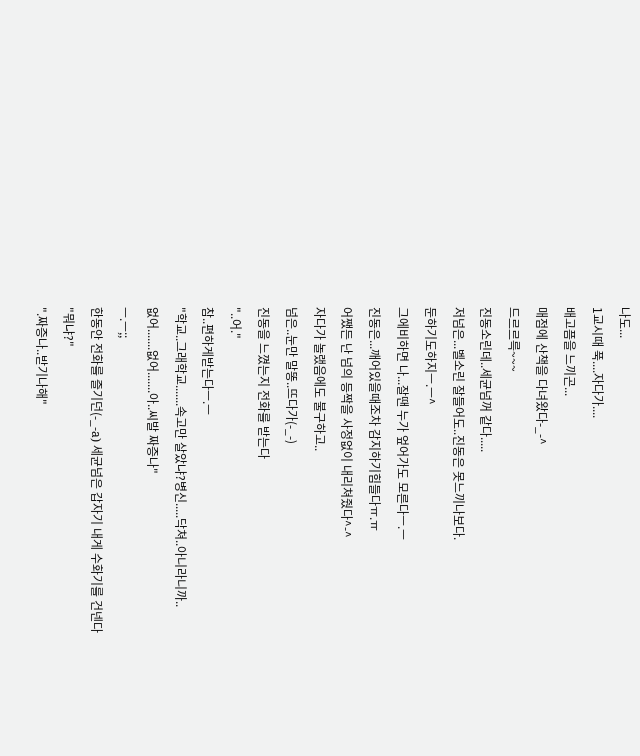나도...
1교시때 푹....자다가....
배고픔을 느끼곤...
매점에 산책을 다녀왔다-_-^
드르르륵~~~
진동소린데..세균넘꺼 같다.....
저넘은...벨소린 잘들어도..진동은 못느끼나보다.
둔하기도하지ㅡ.ㅡ^
그에비하면 나...잘땐 누가 엎어가도 모른다ㅡ.ㅡ
진동은...깨어있을때조차 감지하기힘들다ㅠ.ㅠ
어쨌든 난 넘의 등짝을 사정없이 내리쳐줬다^-^
자다가 놀랬음에도 불구하고..
넘은..눈만 말똥..뜨다가(-_-)
진동을 느꼈는지 전화를 받는다
"..어."
참..편하게받는다ㅡ.ㅡ
"학교..그래학교.......속고만 살았냐?병신.....닥쳐..아니라니까..
없어.......없어.......아..씨발 짜증나"
ㅡ.ㅡ;;
한동안 전화를 즐기던(-_-a) 세균넘은 갑자기 내게 수화기를 건넨다
"뭐냐?"
".짜증나..받기나해"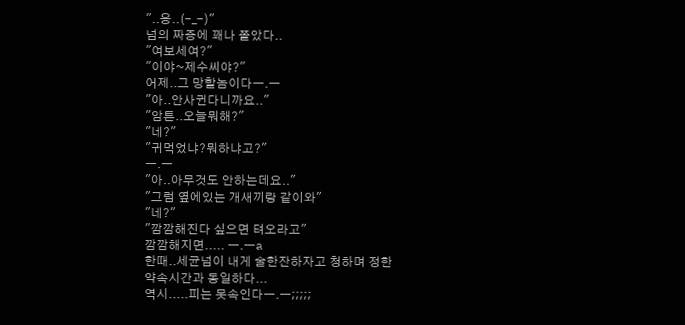"..응..(-_-)"
넘의 짜증에 꽤나 쫄았다..
"여보세여?"
"이야~제수씨야?"
어제..그 망할놈이다ㅡ.ㅡ
"아..안사귄다니까요.."
"암튼..오늘뭐해?"
"네?"
"귀먹었냐?뭐하냐고?"
ㅡ.ㅡ
"아..아무것도 안하는데요.."
"그럼 옆에있는 개새끼랑 같이와"
"네?"
"깜깜해진다 싶으면 텨오라고"
깜깜해지면..... ㅡ.ㅡa
한때..세균넘이 내게 술한잔하자고 청하며 정한
약속시간과 동일하다...
역시.....피는 못속인다ㅡ.ㅡ;;;;;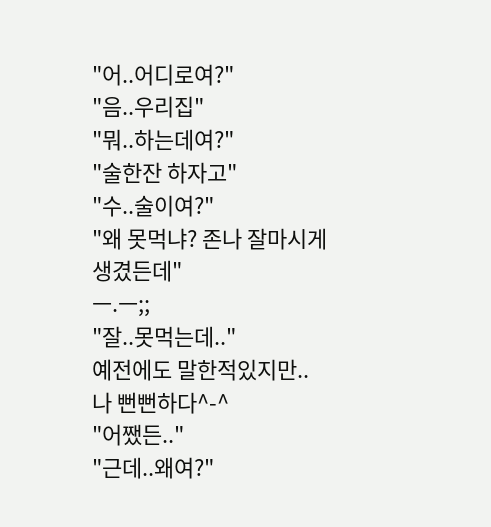"어..어디로여?"
"음..우리집"
"뭐..하는데여?"
"술한잔 하자고"
"수..술이여?"
"왜 못먹냐? 존나 잘마시게 생겼든데"
ㅡ.ㅡ;;
"잘..못먹는데.."
예전에도 말한적있지만..
나 뻔뻔하다^-^
"어쨌든.."
"근데..왜여?"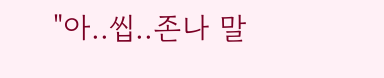"아..씹..존나 말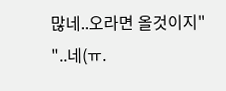많네..오라면 올것이지"
"..네(ㅠ.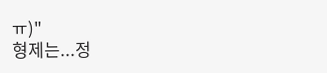ㅠ)"
형제는...정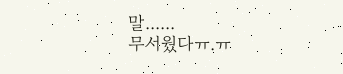말......
무서웠다ㅠ.ㅠ